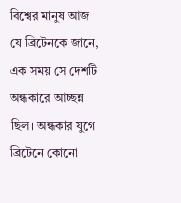বিশ্বের মানুষ আজ যে ব্রিটেনকে জানে, এক সময় সে দেশটি অন্ধকারে আচ্ছন্ন ছিল। অন্ধকার যুগে ব্রিটেনে কোনো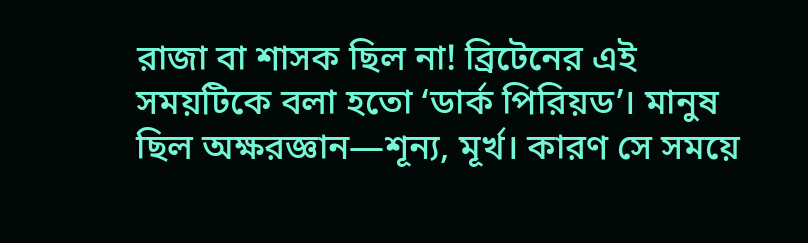রাজা বা শাসক ছিল না! ব্রিটেনের এই সময়টিকে বলা হতো ‘ডার্ক পিরিয়ড’। মানুষ ছিল অক্ষরজ্ঞান—শূন্য, মূর্খ। কারণ সে সময়ে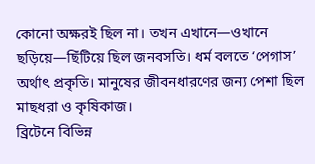কোনো অক্ষরই ছিল না। তখন এখানে—ওখানে ছড়িয়ে—ছিঁটিয়ে ছিল জনবসতি। ধর্ম বলতে ‘পেগাস’ অর্থাৎ প্রকৃতি। মানুষের জীবনধারণের জন্য পেশা ছিল মাছধরা ও কৃষিকাজ।
ব্রিটেনে বিভিন্ন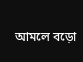আমলে বড়ো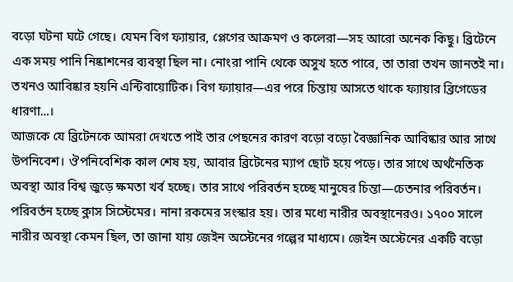বড়ো ঘটনা ঘটে গেছে। যেমন বিগ ফ্যায়ার, প্লেগের আক্রমণ ও কলেরা—সহ আরো অনেক কিছু। ব্রিটেনে এক সময় পানি নিষ্কাশনের ব্যবস্থা ছিল না। নোংরা পানি থেকে অসুখ হতে পারে, তা তারা তখন জানতই না। তখনও আবিষ্কার হয়নি এন্টিবায়োটিক। বিগ ফ্যায়ার—এর পরে চিন্তায় আসতে থাকে ফ্যায়ার ব্রিগেডের ধারণা...।
আজকে যে ব্রিটেনকে আমরা দেখতে পাই তার পেছনের কারণ বড়ো বড়ো বৈজ্ঞানিক আবিষ্কার আর সাথে উপনিবেশ। ঔপনিবেশিক কাল শেষ হয়, আবার ব্রিটেনের ম্যাপ ছোট হয়ে পড়ে। তার সাথে অর্থনৈতিক অবস্থা আর বিশ্ব জুড়ে ক্ষমতা খর্ব হচ্ছে। তার সাথে পরিবর্তন হচ্ছে মানুষের চিন্তা—চেতনার পরিবর্তন। পরিবর্তন হচ্ছে ক্লাস সিস্টেমের। নানা রকমের সংস্কার হয়। তার মধ্যে নারীর অবস্থানেরও। ১৭০০ সালে নারীর অবস্থা কেমন ছিল, তা জানা যায় জেইন অস্টেনের গল্পের মাধ্যমে। জেইন অস্টেনের একটি বড়ো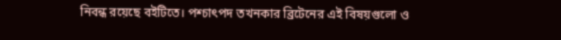নিবন্ধ রয়েছে বইটিতে। পশ্চাৎপদ তখনকার ব্রিটেনের এই বিষয়গুলো ও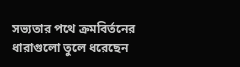সভ্যতার পথে ক্রমবির্তনের ধারাগুলো তুলে ধরেছেন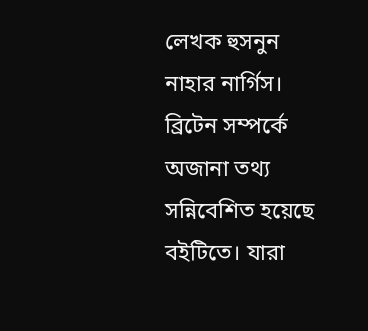লেখক হুসনুন নাহার নার্গিস। ব্রিটেন সম্পর্কে অজানা তথ্য সন্নিবেশিত হয়েছে বইটিতে। যারা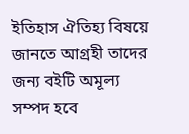ইতিহাস ঐতিহ্য বিষয়ে জানতে আগ্রহী তাদের জন্য বইটি অমূল্য সম্পদ হবে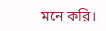মনে করি।